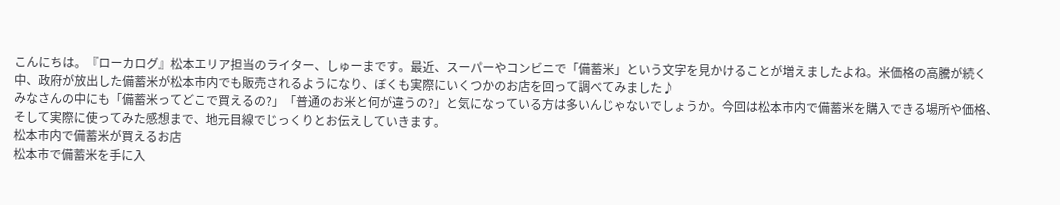こんにちは。『ローカログ』松本エリア担当のライター、しゅーまです。最近、スーパーやコンビニで「備蓄米」という文字を見かけることが増えましたよね。米価格の高騰が続く中、政府が放出した備蓄米が松本市内でも販売されるようになり、ぼくも実際にいくつかのお店を回って調べてみました♪
みなさんの中にも「備蓄米ってどこで買えるの?」「普通のお米と何が違うの?」と気になっている方は多いんじゃないでしょうか。今回は松本市内で備蓄米を購入できる場所や価格、そして実際に使ってみた感想まで、地元目線でじっくりとお伝えしていきます。
松本市内で備蓄米が買えるお店
松本市で備蓄米を手に入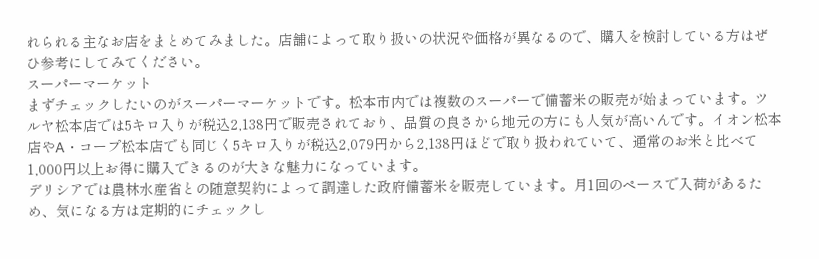れられる主なお店をまとめてみました。店舗によって取り扱いの状況や価格が異なるので、購入を検討している方はぜひ参考にしてみてください。
スーパーマーケット
まずチェックしたいのがスーパーマーケットです。松本市内では複数のスーパーで備蓄米の販売が始まっています。ツルヤ松本店では5キロ入りが税込2,138円で販売されており、品質の良さから地元の方にも人気が高いんです。イオン松本店やA・コープ松本店でも同じく5キロ入りが税込2,079円から2,138円ほどで取り扱われていて、通常のお米と比べて1,000円以上お得に購入できるのが大きな魅力になっています。
デリシアでは農林水産省との随意契約によって調達した政府備蓄米を販売しています。月1回のペースで入荷があるため、気になる方は定期的にチェックし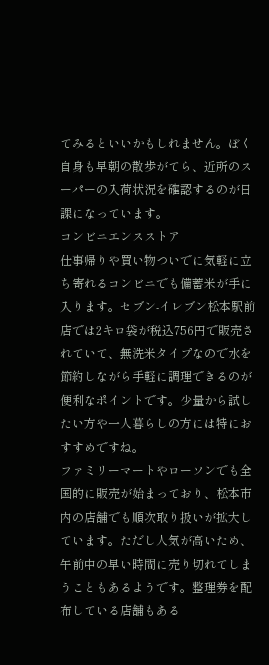てみるといいかもしれません。ぼく自身も早朝の散歩がてら、近所のスーパーの入荷状況を確認するのが日課になっています。
コンビニエンスストア
仕事帰りや買い物ついでに気軽に立ち寄れるコンビニでも備蓄米が手に入ります。セブン-イレブン松本駅前店では2キロ袋が税込756円で販売されていて、無洗米タイプなので水を節約しながら手軽に調理できるのが便利なポイントです。少量から試したい方や一人暮らしの方には特におすすめですね。
ファミリーマートやローソンでも全国的に販売が始まっており、松本市内の店舗でも順次取り扱いが拡大しています。ただし人気が高いため、午前中の早い時間に売り切れてしまうこともあるようです。整理券を配布している店舗もある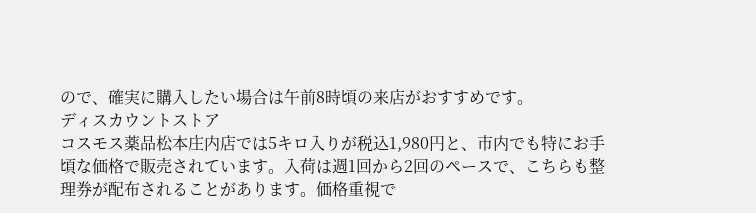ので、確実に購入したい場合は午前8時頃の来店がおすすめです。
ディスカウントストア
コスモス薬品松本庄内店では5キロ入りが税込1,980円と、市内でも特にお手頃な価格で販売されています。入荷は週1回から2回のペースで、こちらも整理券が配布されることがあります。価格重視で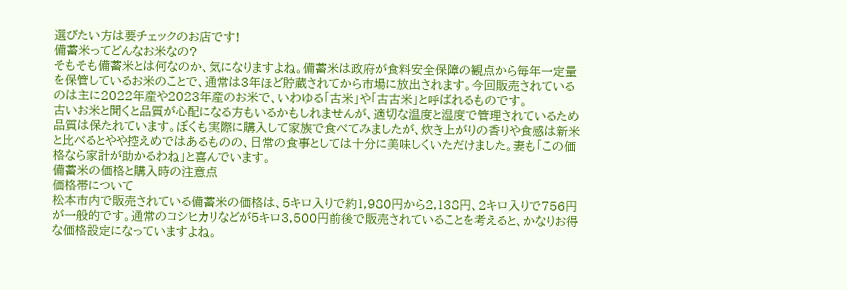選びたい方は要チェックのお店です!
備蓄米ってどんなお米なの?
そもそも備蓄米とは何なのか、気になりますよね。備蓄米は政府が食料安全保障の観点から毎年一定量を保管しているお米のことで、通常は3年ほど貯蔵されてから市場に放出されます。今回販売されているのは主に2022年産や2023年産のお米で、いわゆる「古米」や「古古米」と呼ばれるものです。
古いお米と聞くと品質が心配になる方もいるかもしれませんが、適切な温度と湿度で管理されているため品質は保たれています。ぼくも実際に購入して家族で食べてみましたが、炊き上がりの香りや食感は新米と比べるとやや控えめではあるものの、日常の食事としては十分に美味しくいただけました。妻も「この価格なら家計が助かるわね」と喜んでいます。
備蓄米の価格と購入時の注意点
価格帯について
松本市内で販売されている備蓄米の価格は、5キロ入りで約1,980円から2,138円、2キロ入りで756円が一般的です。通常のコシヒカリなどが5キロ3,500円前後で販売されていることを考えると、かなりお得な価格設定になっていますよね。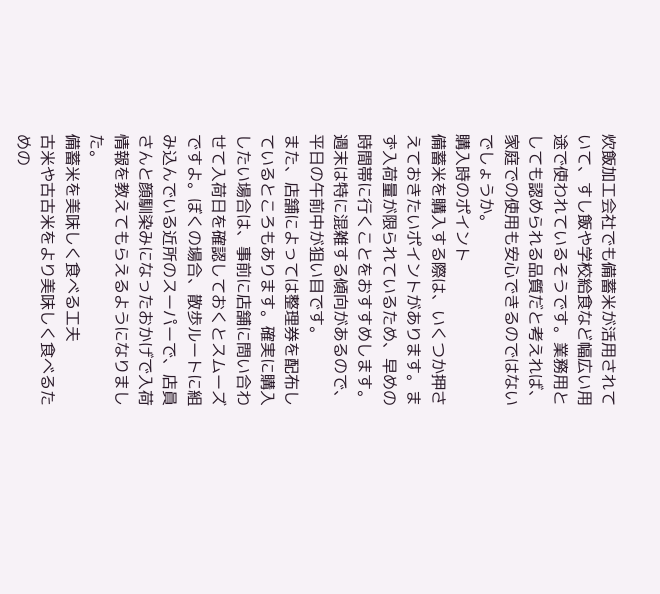炊飯加工会社でも備蓄米が活用されていて、すし飯や学校給食など幅広い用途で使われているそうです。業務用としても認められる品質だと考えれば、家庭での使用も安心できるのではないでしょうか。
購入時のポイント
備蓄米を購入する際は、いくつか押さえておきたいポイントがあります。まず入荷量が限られているため、早めの時間帯に行くことをおすすめします。週末は特に混雑する傾向があるので、平日の午前中が狙い目です。
また、店舗によっては整理券を配布しているところもあります。確実に購入したい場合は、事前に店舗に問い合わせて入荷日を確認しておくとスムーズですよ。ぼくの場合、散歩ルートに組み込んでいる近所のスーパーで、店員さんと顔馴染みになったおかげで入荷情報を教えてもらえるようになりました。
備蓄米を美味しく食べる工夫
古米や古古米をより美味しく食べるための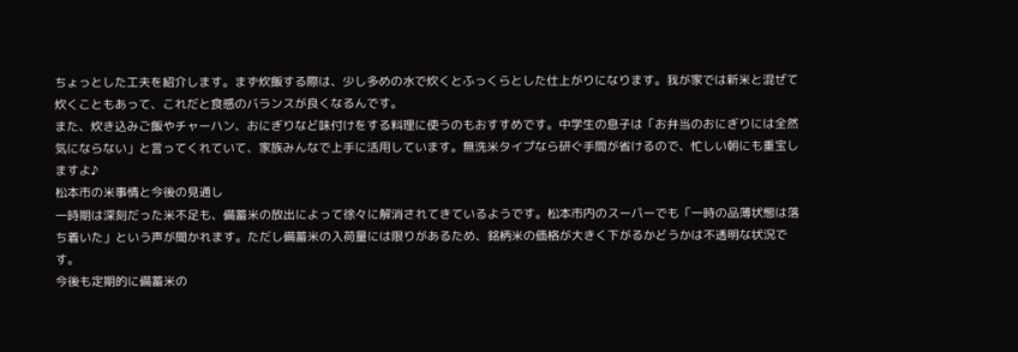ちょっとした工夫を紹介します。まず炊飯する際は、少し多めの水で炊くとふっくらとした仕上がりになります。我が家では新米と混ぜて炊くこともあって、これだと食感のバランスが良くなるんです。
また、炊き込みご飯やチャーハン、おにぎりなど味付けをする料理に使うのもおすすめです。中学生の息子は「お弁当のおにぎりには全然気にならない」と言ってくれていて、家族みんなで上手に活用しています。無洗米タイプなら研ぐ手間が省けるので、忙しい朝にも重宝しますよ♪
松本市の米事情と今後の見通し
一時期は深刻だった米不足も、備蓄米の放出によって徐々に解消されてきているようです。松本市内のスーパーでも「一時の品薄状態は落ち着いた」という声が聞かれます。ただし備蓄米の入荷量には限りがあるため、銘柄米の価格が大きく下がるかどうかは不透明な状況です。
今後も定期的に備蓄米の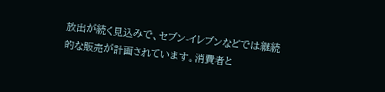放出が続く見込みで、セブン-イレブンなどでは継続的な販売が計画されています。消費者と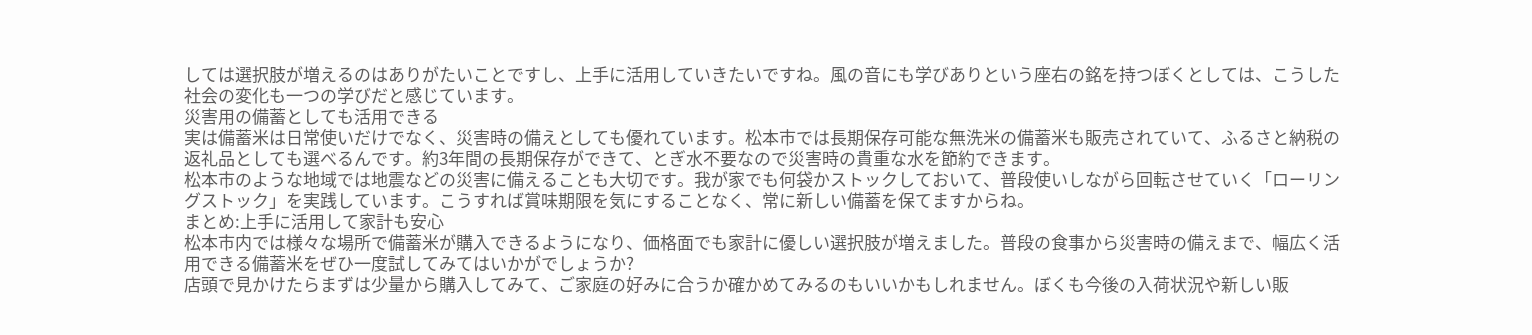しては選択肢が増えるのはありがたいことですし、上手に活用していきたいですね。風の音にも学びありという座右の銘を持つぼくとしては、こうした社会の変化も一つの学びだと感じています。
災害用の備蓄としても活用できる
実は備蓄米は日常使いだけでなく、災害時の備えとしても優れています。松本市では長期保存可能な無洗米の備蓄米も販売されていて、ふるさと納税の返礼品としても選べるんです。約3年間の長期保存ができて、とぎ水不要なので災害時の貴重な水を節約できます。
松本市のような地域では地震などの災害に備えることも大切です。我が家でも何袋かストックしておいて、普段使いしながら回転させていく「ローリングストック」を実践しています。こうすれば賞味期限を気にすることなく、常に新しい備蓄を保てますからね。
まとめ:上手に活用して家計も安心
松本市内では様々な場所で備蓄米が購入できるようになり、価格面でも家計に優しい選択肢が増えました。普段の食事から災害時の備えまで、幅広く活用できる備蓄米をぜひ一度試してみてはいかがでしょうか?
店頭で見かけたらまずは少量から購入してみて、ご家庭の好みに合うか確かめてみるのもいいかもしれません。ぼくも今後の入荷状況や新しい販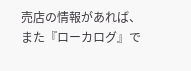売店の情報があれば、また『ローカログ』で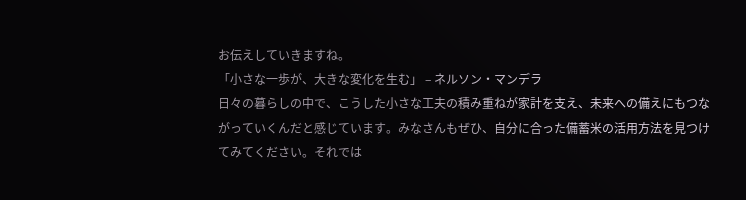お伝えしていきますね。
「小さな一歩が、大きな変化を生む」 – ネルソン・マンデラ
日々の暮らしの中で、こうした小さな工夫の積み重ねが家計を支え、未来への備えにもつながっていくんだと感じています。みなさんもぜひ、自分に合った備蓄米の活用方法を見つけてみてください。それでは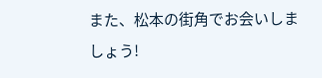また、松本の街角でお会いしましょう!